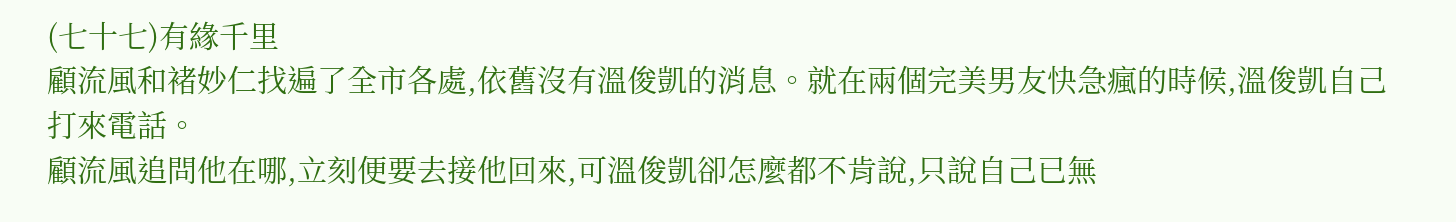(七十七)有緣千里
顧流風和褚妙仁找遍了全市各處,依舊沒有溫俊凱的消息。就在兩個完美男友快急瘋的時候,溫俊凱自己打來電話。
顧流風追問他在哪,立刻便要去接他回來,可溫俊凱卻怎麼都不肯說,只說自己已無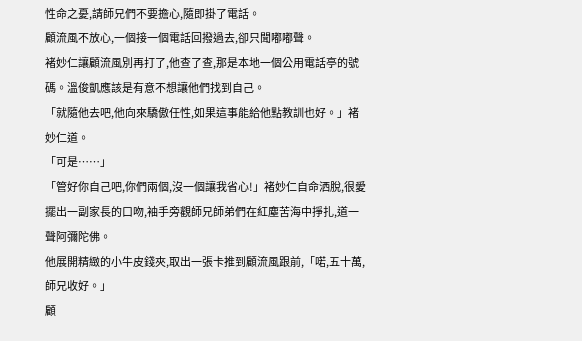性命之憂,請師兄們不要擔心,隨即掛了電話。
顧流風不放心,一個接一個電話回撥過去,卻只聞嘟嘟聲。
褚妙仁讓顧流風別再打了,他查了查,那是本地一個公用電話亭的號碼。溫俊凱應該是有意不想讓他們找到自己。
「就隨他去吧,他向來驕傲任性,如果這事能給他點教訓也好。」褚妙仁道。
「可是……」
「管好你自己吧,你們兩個,沒一個讓我省心!」褚妙仁自命洒脫,很愛擺出一副家長的口吻,袖手旁觀師兄師弟們在紅塵苦海中掙扎,道一聲阿彌陀佛。
他展開精緻的小牛皮錢夾,取出一張卡推到顧流風跟前,「喏,五十萬,師兄收好。」
顧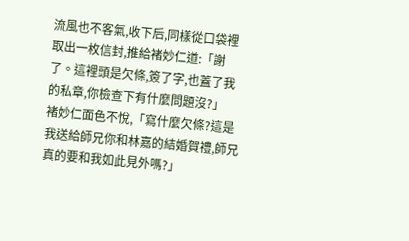流風也不客氣,收下后,同樣從口袋裡取出一枚信封,推給褚妙仁道:「謝了。這裡頭是欠條,簽了字,也蓋了我的私章,你檢查下有什麼問題沒?」
褚妙仁面色不悅,「寫什麼欠條?這是我送給師兄你和林嘉的結婚賀禮,師兄真的要和我如此見外嗎?」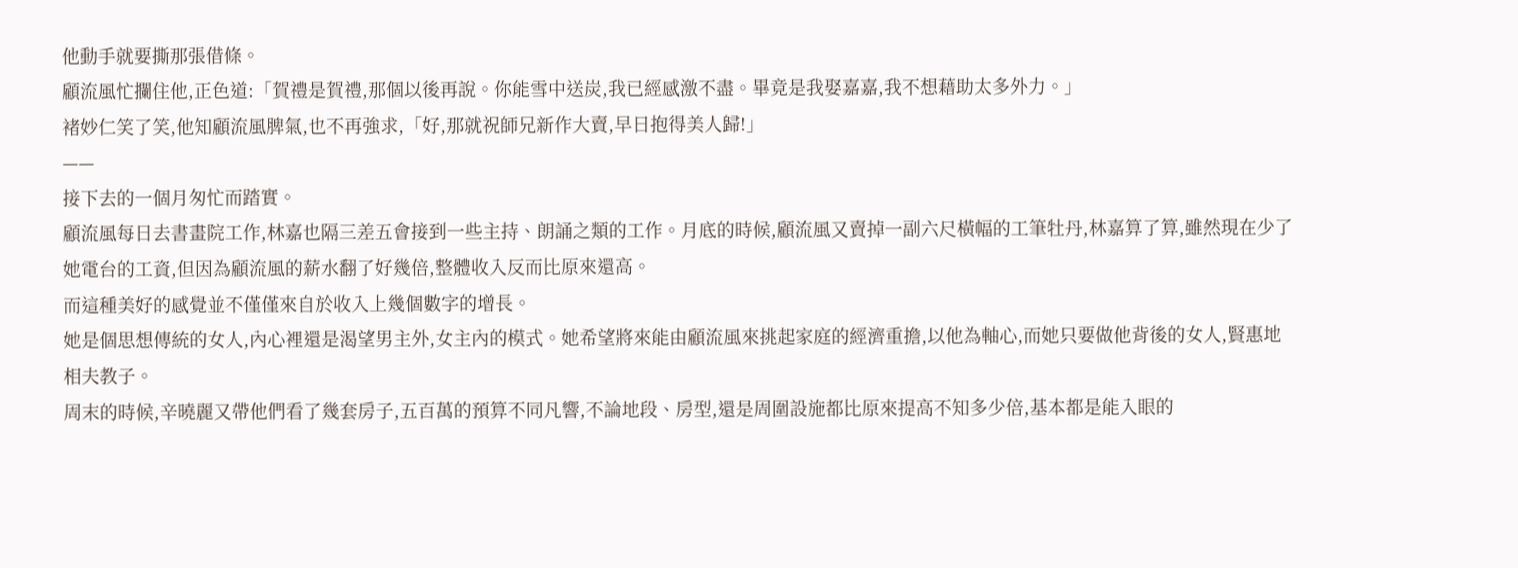他動手就要撕那張借條。
顧流風忙攔住他,正色道:「賀禮是賀禮,那個以後再說。你能雪中送炭,我已經感激不盡。畢竟是我娶嘉嘉,我不想藉助太多外力。」
褚妙仁笑了笑,他知顧流風脾氣,也不再強求,「好,那就祝師兄新作大賣,早日抱得美人歸!」
——
接下去的一個月匆忙而踏實。
顧流風每日去書畫院工作,林嘉也隔三差五會接到一些主持、朗誦之類的工作。月底的時候,顧流風又賣掉一副六尺橫幅的工筆牡丹,林嘉算了算,雖然現在少了她電台的工資,但因為顧流風的薪水翻了好幾倍,整體收入反而比原來還高。
而這種美好的感覺並不僅僅來自於收入上幾個數字的增長。
她是個思想傳統的女人,內心裡還是渴望男主外,女主內的模式。她希望將來能由顧流風來挑起家庭的經濟重擔,以他為軸心,而她只要做他背後的女人,賢惠地相夫教子。
周末的時候,辛曉麗又帶他們看了幾套房子,五百萬的預算不同凡響,不論地段、房型,還是周圍設施都比原來提高不知多少倍,基本都是能入眼的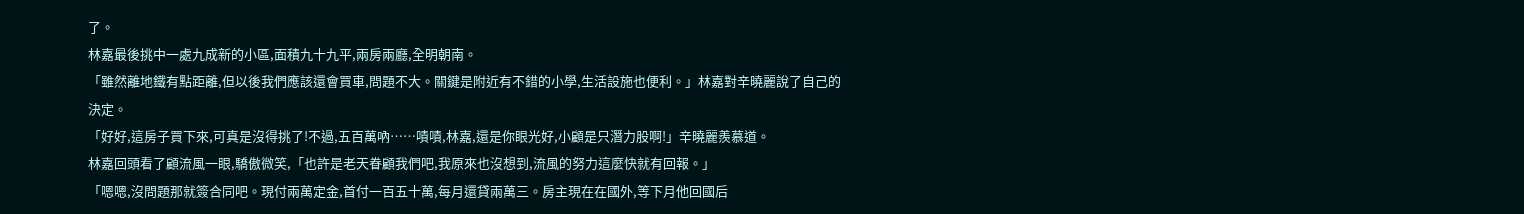了。
林嘉最後挑中一處九成新的小區,面積九十九平,兩房兩廳,全明朝南。
「雖然離地鐵有點距離,但以後我們應該還會買車,問題不大。關鍵是附近有不錯的小學,生活設施也便利。」林嘉對辛曉麗說了自己的決定。
「好好,這房子買下來,可真是沒得挑了!不過,五百萬吶……嘖嘖,林嘉,還是你眼光好,小顧是只潛力股啊!」辛曉麗羨慕道。
林嘉回頭看了顧流風一眼,驕傲微笑,「也許是老天眷顧我們吧,我原來也沒想到,流風的努力這麼快就有回報。」
「嗯嗯,沒問題那就簽合同吧。現付兩萬定金,首付一百五十萬,每月還貸兩萬三。房主現在在國外,等下月他回國后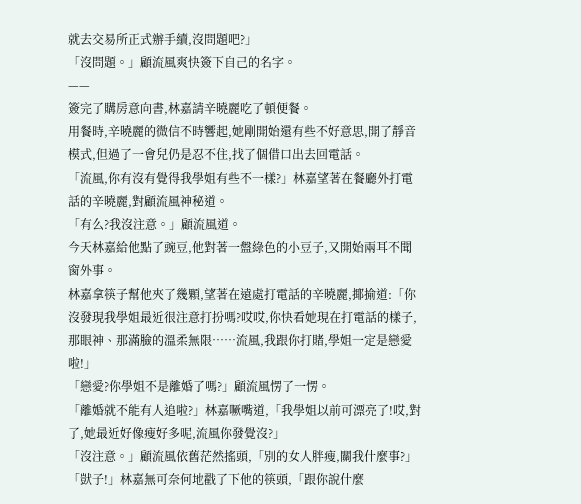就去交易所正式辦手續,沒問題吧?」
「沒問題。」顧流風爽快簽下自己的名字。
——
簽完了購房意向書,林嘉請辛曉麗吃了頓便餐。
用餐時,辛曉麗的微信不時響起,她剛開始還有些不好意思,開了靜音模式,但過了一會兒仍是忍不住,找了個借口出去回電話。
「流風,你有沒有覺得我學姐有些不一樣?」林嘉望著在餐廳外打電話的辛曉麗,對顧流風神秘道。
「有么?我沒注意。」顧流風道。
今天林嘉給他點了豌豆,他對著一盤綠色的小豆子,又開始兩耳不聞窗外事。
林嘉拿筷子幫他夾了幾顆,望著在遠處打電話的辛曉麗,揶揄道:「你沒發現我學姐最近很注意打扮嗎?哎哎,你快看她現在打電話的樣子,那眼神、那滿臉的溫柔無限……流風,我跟你打賭,學姐一定是戀愛啦!」
「戀愛?你學姐不是離婚了嗎?」顧流風愣了一愣。
「離婚就不能有人追啦?」林嘉噘嘴道,「我學姐以前可漂亮了!哎,對了,她最近好像瘦好多呢,流風你發覺沒?」
「沒注意。」顧流風依舊茫然搖頭,「別的女人胖瘦,關我什麼事?」
「獃子!」林嘉無可奈何地戳了下他的筷頭,「跟你說什麼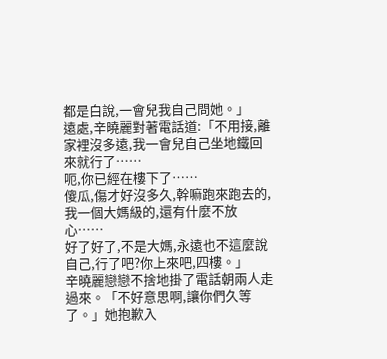都是白說,一會兒我自己問她。」
遠處,辛曉麗對著電話道:「不用接,離家裡沒多遠,我一會兒自己坐地鐵回來就行了……
呃,你已經在樓下了……
傻瓜,傷才好沒多久,幹嘛跑來跑去的,我一個大媽級的,還有什麼不放心……
好了好了,不是大媽,永遠也不這麼說自己,行了吧?你上來吧,四樓。」
辛曉麗戀戀不捨地掛了電話朝兩人走過來。「不好意思啊,讓你們久等了。」她抱歉入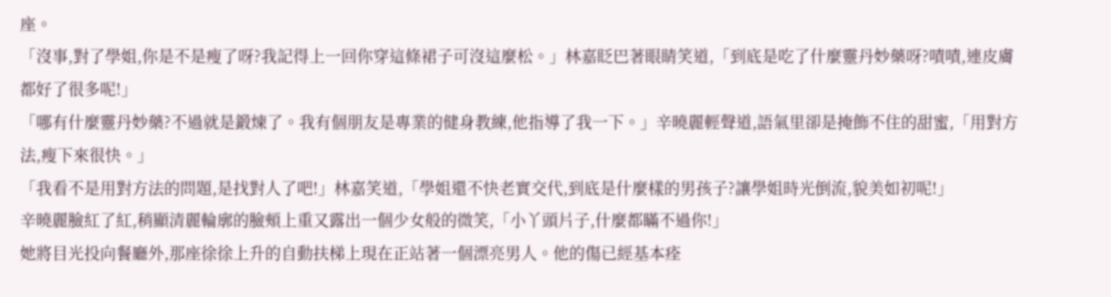座。
「沒事,對了學姐,你是不是瘦了呀?我記得上一回你穿這條裙子可沒這麼松。」林嘉眨巴著眼睛笑道,「到底是吃了什麼靈丹妙藥呀?嘖嘖,連皮膚都好了很多呢!」
「哪有什麼靈丹妙藥?不過就是鍛煉了。我有個朋友是專業的健身教練,他指導了我一下。」辛曉麗輕聲道,語氣里卻是掩飾不住的甜蜜,「用對方法,瘦下來很快。」
「我看不是用對方法的問題,是找對人了吧!」林嘉笑道,「學姐還不快老實交代,到底是什麼樣的男孩子?讓學姐時光倒流,貌美如初呢!」
辛曉麗臉紅了紅,稍顯清麗輪廓的臉頰上重又露出一個少女般的微笑,「小丫頭片子,什麼都瞞不過你!」
她將目光投向餐廳外,那座徐徐上升的自動扶梯上現在正站著一個漂亮男人。他的傷已經基本痊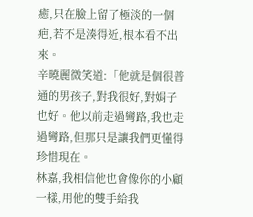癒,只在臉上留了極淡的一個疤,若不是湊得近,根本看不出來。
辛曉麗微笑道:「他就是個很普通的男孩子,對我很好,對娟子也好。他以前走過彎路,我也走過彎路,但那只是讓我們更懂得珍惜現在。
林嘉,我相信他也會像你的小顧一樣,用他的雙手給我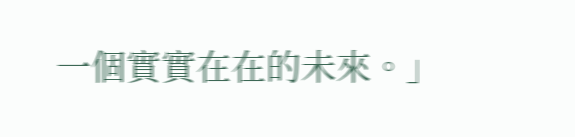一個實實在在的未來。」